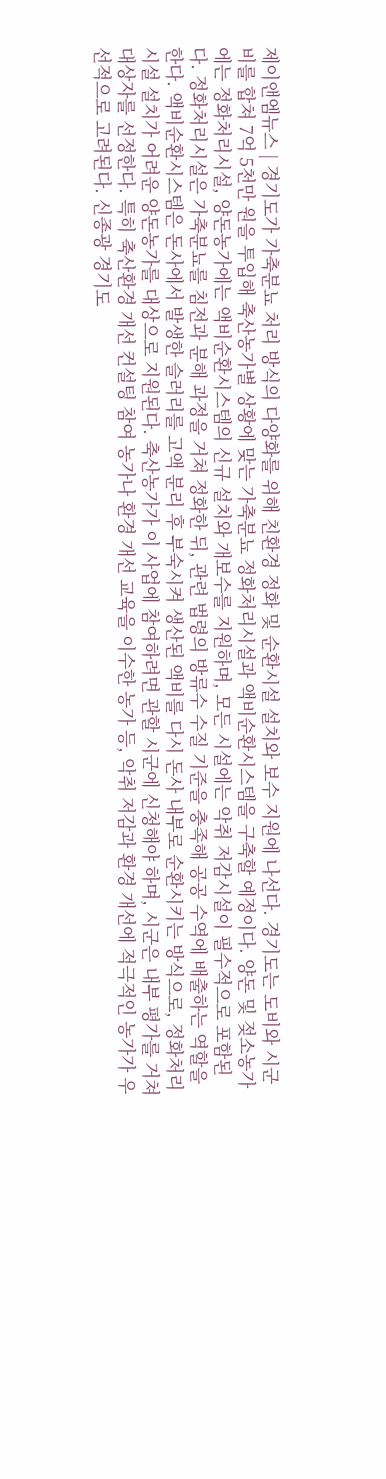제이앤엠뉴스 | 경기도가 가축분뇨 처리 방식의 다양화를 위해 친환경 정화 및 순환시설 설치와 보수 지원에 나선다. 경기도는 도비와 시군비를 합쳐 7억 5천만 원을 투입해 축산농가별 상황에 맞는 가축분뇨 정화처리시설과 액비순환시스템을 구축할 예정이다. 양돈 및 젖소농가에는 정화처리시설, 양돈농가에는 액비순환시스템의 신규 설치와 개보수를 지원하며, 모든 시설에는 악취 저감시설이 필수적으로 포함된다. 정화처리시설은 가축분뇨를 침전과 분해 과정을 거쳐 정화한 뒤, 관련 법령의 방류수 수질 기준을 충족해 공공 수역에 배출하는 역할을 한다. 액비순환시스템은 돈사에서 발생한 슬러리를 고액 분리 후 부숙시켜 생산된 액비를 다시 돈사 내부로 순환시키는 방식으로, 정화처리시설 설치가 어려운 양돈농가를 대상으로 지원된다. 축산농가가 이 사업에 참여하려면 관할 시군에 신청해야 하며, 시군은 내부 평가를 거쳐 대상자를 선정한다. 특히 축산환경 개선 컨설팅 참여 농가나 환경 개선 교육을 이수한 농가 등, 악취 저감과 환경 개선에 적극적인 농가가 우선적으로 고려된다. 신종광 경기도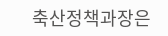축산정책과장은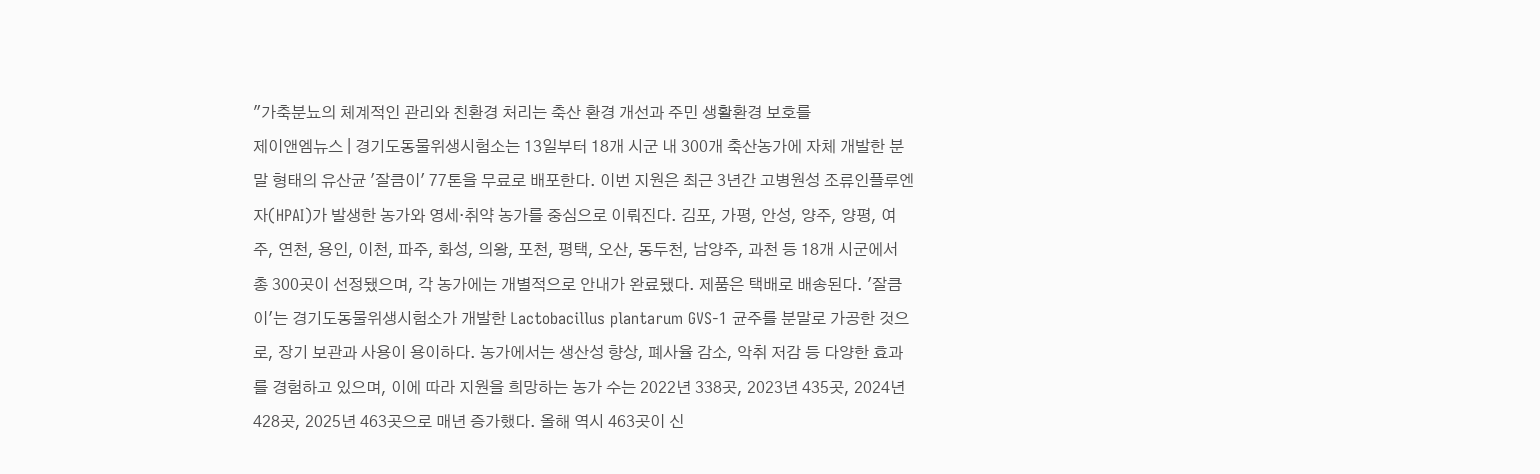"가축분뇨의 체계적인 관리와 친환경 처리는 축산 환경 개선과 주민 생활환경 보호를
제이앤엠뉴스 | 경기도동물위생시험소는 13일부터 18개 시군 내 300개 축산농가에 자체 개발한 분말 형태의 유산균 '잘큼이' 77톤을 무료로 배포한다. 이번 지원은 최근 3년간 고병원성 조류인플루엔자(HPAI)가 발생한 농가와 영세·취약 농가를 중심으로 이뤄진다. 김포, 가평, 안성, 양주, 양평, 여주, 연천, 용인, 이천, 파주, 화성, 의왕, 포천, 평택, 오산, 동두천, 남양주, 과천 등 18개 시군에서 총 300곳이 선정됐으며, 각 농가에는 개별적으로 안내가 완료됐다. 제품은 택배로 배송된다. '잘큼이'는 경기도동물위생시험소가 개발한 Lactobacillus plantarum GVS-1 균주를 분말로 가공한 것으로, 장기 보관과 사용이 용이하다. 농가에서는 생산성 향상, 폐사율 감소, 악취 저감 등 다양한 효과를 경험하고 있으며, 이에 따라 지원을 희망하는 농가 수는 2022년 338곳, 2023년 435곳, 2024년 428곳, 2025년 463곳으로 매년 증가했다. 올해 역시 463곳이 신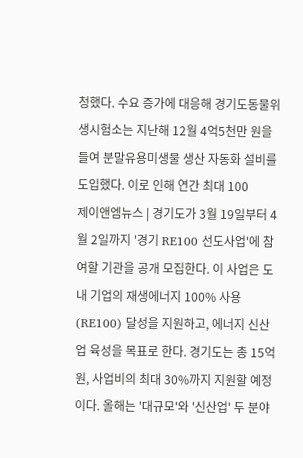청했다. 수요 증가에 대응해 경기도동물위생시험소는 지난해 12월 4억5천만 원을 들여 분말유용미생물 생산 자동화 설비를 도입했다. 이로 인해 연간 최대 100
제이앤엠뉴스 | 경기도가 3월 19일부터 4월 2일까지 '경기 RE100 선도사업'에 참여할 기관을 공개 모집한다. 이 사업은 도내 기업의 재생에너지 100% 사용(RE100) 달성을 지원하고, 에너지 신산업 육성을 목표로 한다. 경기도는 총 15억 원, 사업비의 최대 30%까지 지원할 예정이다. 올해는 '대규모'와 '신산업' 두 분야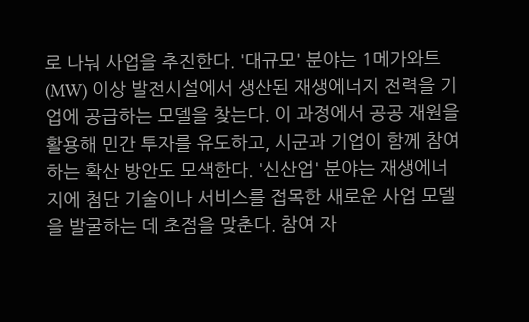로 나눠 사업을 추진한다. '대규모' 분야는 1메가와트(MW) 이상 발전시설에서 생산된 재생에너지 전력을 기업에 공급하는 모델을 찾는다. 이 과정에서 공공 재원을 활용해 민간 투자를 유도하고, 시군과 기업이 함께 참여하는 확산 방안도 모색한다. '신산업' 분야는 재생에너지에 첨단 기술이나 서비스를 접목한 새로운 사업 모델을 발굴하는 데 초점을 맞춘다. 참여 자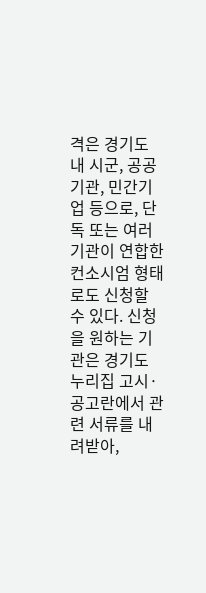격은 경기도 내 시군, 공공기관, 민간기업 등으로, 단독 또는 여러 기관이 연합한 컨소시엄 형태로도 신청할 수 있다. 신청을 원하는 기관은 경기도 누리집 고시·공고란에서 관련 서류를 내려받아,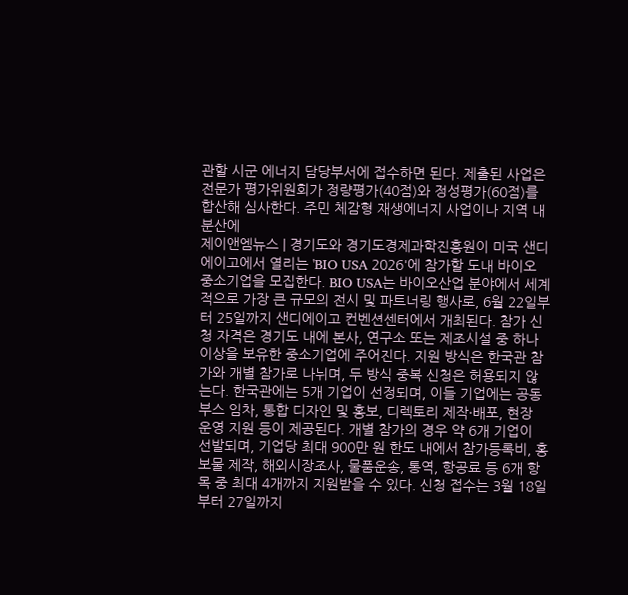관할 시군 에너지 담당부서에 접수하면 된다. 제출된 사업은 전문가 평가위원회가 정량평가(40점)와 정성평가(60점)를 합산해 심사한다. 주민 체감형 재생에너지 사업이나 지역 내 분산에
제이앤엠뉴스 | 경기도와 경기도경제과학진흥원이 미국 샌디에이고에서 열리는 'BIO USA 2026'에 참가할 도내 바이오 중소기업을 모집한다. BIO USA는 바이오산업 분야에서 세계적으로 가장 큰 규모의 전시 및 파트너링 행사로, 6월 22일부터 25일까지 샌디에이고 컨벤션센터에서 개최된다. 참가 신청 자격은 경기도 내에 본사, 연구소 또는 제조시설 중 하나 이상을 보유한 중소기업에 주어진다. 지원 방식은 한국관 참가와 개별 참가로 나뉘며, 두 방식 중복 신청은 허용되지 않는다. 한국관에는 5개 기업이 선정되며, 이들 기업에는 공동 부스 임차, 통합 디자인 및 홍보, 디렉토리 제작·배포, 현장 운영 지원 등이 제공된다. 개별 참가의 경우 약 6개 기업이 선발되며, 기업당 최대 900만 원 한도 내에서 참가등록비, 홍보물 제작, 해외시장조사, 물품운송, 통역, 항공료 등 6개 항목 중 최대 4개까지 지원받을 수 있다. 신청 접수는 3월 18일부터 27일까지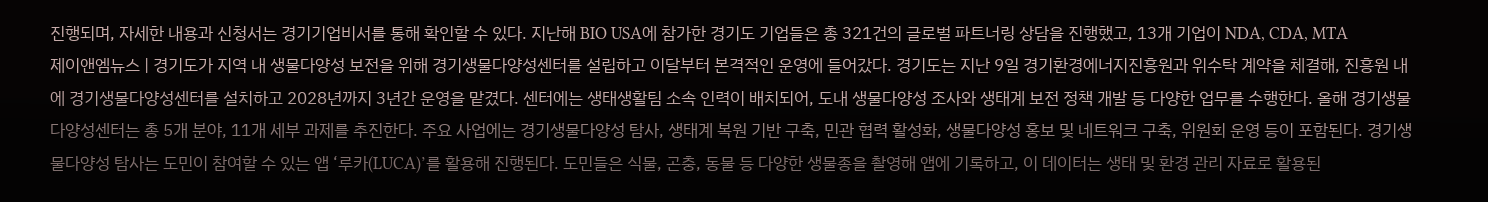진행되며, 자세한 내용과 신청서는 경기기업비서를 통해 확인할 수 있다. 지난해 BIO USA에 참가한 경기도 기업들은 총 321건의 글로벌 파트너링 상담을 진행했고, 13개 기업이 NDA, CDA, MTA
제이앤엠뉴스 | 경기도가 지역 내 생물다양성 보전을 위해 경기생물다양성센터를 설립하고 이달부터 본격적인 운영에 들어갔다. 경기도는 지난 9일 경기환경에너지진흥원과 위수탁 계약을 체결해, 진흥원 내에 경기생물다양성센터를 설치하고 2028년까지 3년간 운영을 맡겼다. 센터에는 생태생활팀 소속 인력이 배치되어, 도내 생물다양성 조사와 생태계 보전 정책 개발 등 다양한 업무를 수행한다. 올해 경기생물다양성센터는 총 5개 분야, 11개 세부 과제를 추진한다. 주요 사업에는 경기생물다양성 탐사, 생태계 복원 기반 구축, 민관 협력 활성화, 생물다양성 홍보 및 네트워크 구축, 위원회 운영 등이 포함된다. 경기생물다양성 탐사는 도민이 참여할 수 있는 앱 ‘루카(LUCA)’를 활용해 진행된다. 도민들은 식물, 곤충, 동물 등 다양한 생물종을 촬영해 앱에 기록하고, 이 데이터는 생태 및 환경 관리 자료로 활용된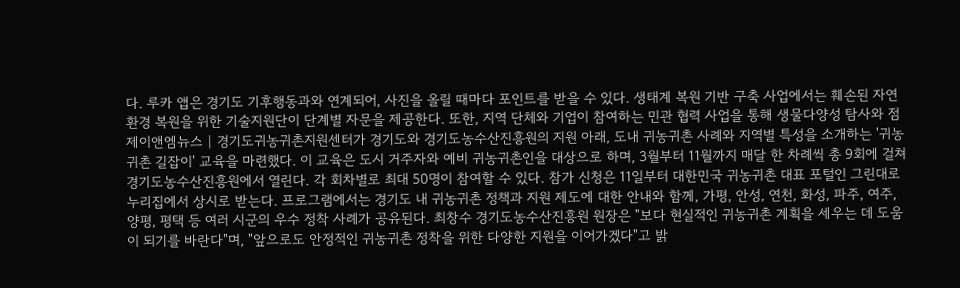다. 루카 앱은 경기도 기후행동과와 연계되어, 사진을 올릴 때마다 포인트를 받을 수 있다. 생태계 복원 기반 구축 사업에서는 훼손된 자연환경 복원을 위한 기술지원단이 단계별 자문을 제공한다. 또한, 지역 단체와 기업이 참여하는 민관 협력 사업을 통해 생물다양성 탐사와 점
제이앤엠뉴스 | 경기도귀농귀촌지원센터가 경기도와 경기도농수산진흥원의 지원 아래, 도내 귀농귀촌 사례와 지역별 특성을 소개하는 '귀농귀촌 길잡이' 교육을 마련했다. 이 교육은 도시 거주자와 예비 귀농귀촌인을 대상으로 하며, 3월부터 11월까지 매달 한 차례씩 총 9회에 걸쳐 경기도농수산진흥원에서 열린다. 각 회차별로 최대 50명이 참여할 수 있다. 참가 신청은 11일부터 대한민국 귀농귀촌 대표 포털인 그린대로 누리집에서 상시로 받는다. 프로그램에서는 경기도 내 귀농귀촌 정책과 지원 제도에 대한 안내와 함께, 가평, 안성, 연천, 화성, 파주, 여주, 양평, 평택 등 여러 시군의 우수 정착 사례가 공유된다. 최창수 경기도농수산진흥원 원장은 "보다 현실적인 귀농귀촌 계획을 세우는 데 도움이 되기를 바란다"며, "앞으로도 안정적인 귀농귀촌 정착을 위한 다양한 지원을 이어가겠다"고 밝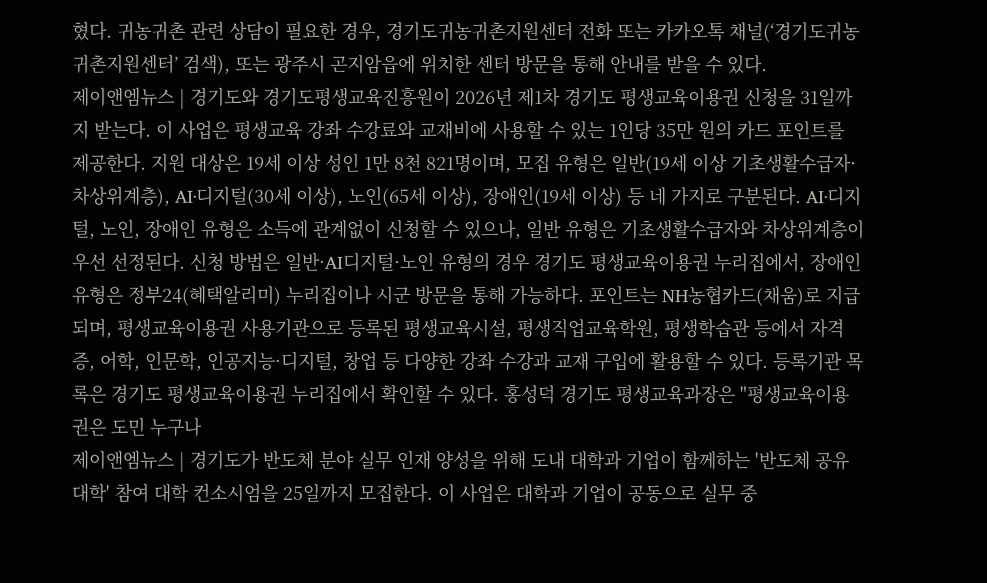혔다. 귀농귀촌 관련 상담이 필요한 경우, 경기도귀농귀촌지원센터 전화 또는 카카오톡 채널(‘경기도귀농귀촌지원센터’ 검색), 또는 광주시 곤지암읍에 위치한 센터 방문을 통해 안내를 받을 수 있다.
제이앤엠뉴스 | 경기도와 경기도평생교육진흥원이 2026년 제1차 경기도 평생교육이용권 신청을 31일까지 받는다. 이 사업은 평생교육 강좌 수강료와 교재비에 사용할 수 있는 1인당 35만 원의 카드 포인트를 제공한다. 지원 대상은 19세 이상 성인 1만 8천 821명이며, 모집 유형은 일반(19세 이상 기초생활수급자·차상위계층), AI·디지털(30세 이상), 노인(65세 이상), 장애인(19세 이상) 등 네 가지로 구분된다. AI·디지털, 노인, 장애인 유형은 소득에 관계없이 신청할 수 있으나, 일반 유형은 기초생활수급자와 차상위계층이 우선 선정된다. 신청 방법은 일반·AI디지털·노인 유형의 경우 경기도 평생교육이용권 누리집에서, 장애인 유형은 정부24(혜택알리미) 누리집이나 시군 방문을 통해 가능하다. 포인트는 NH농협카드(채움)로 지급되며, 평생교육이용권 사용기관으로 등록된 평생교육시설, 평생직업교육학원, 평생학습관 등에서 자격증, 어학, 인문학, 인공지능·디지털, 창업 등 다양한 강좌 수강과 교재 구입에 활용할 수 있다. 등록기관 목록은 경기도 평생교육이용권 누리집에서 확인할 수 있다. 홍성덕 경기도 평생교육과장은 "평생교육이용권은 도민 누구나
제이앤엠뉴스 | 경기도가 반도체 분야 실무 인재 양성을 위해 도내 대학과 기업이 함께하는 '반도체 공유대학' 참여 대학 컨소시엄을 25일까지 모집한다. 이 사업은 대학과 기업이 공동으로 실무 중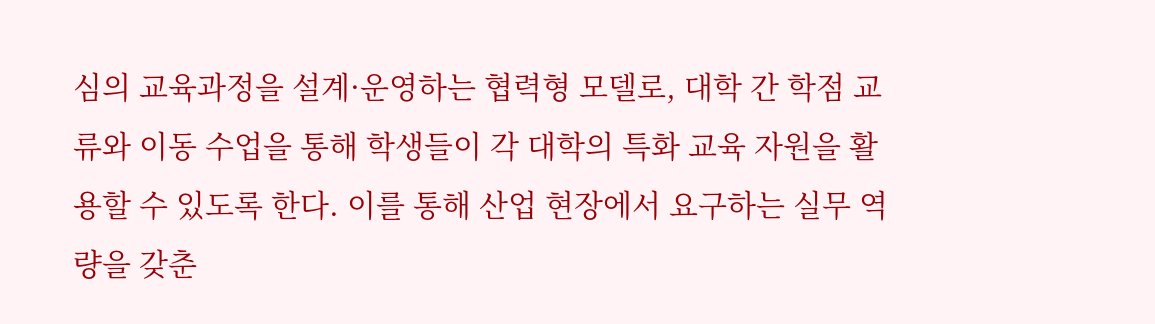심의 교육과정을 설계·운영하는 협력형 모델로, 대학 간 학점 교류와 이동 수업을 통해 학생들이 각 대학의 특화 교육 자원을 활용할 수 있도록 한다. 이를 통해 산업 현장에서 요구하는 실무 역량을 갖춘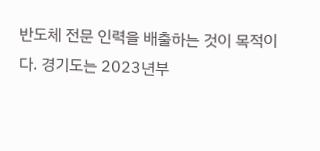반도체 전문 인력을 배출하는 것이 목적이다. 경기도는 2023년부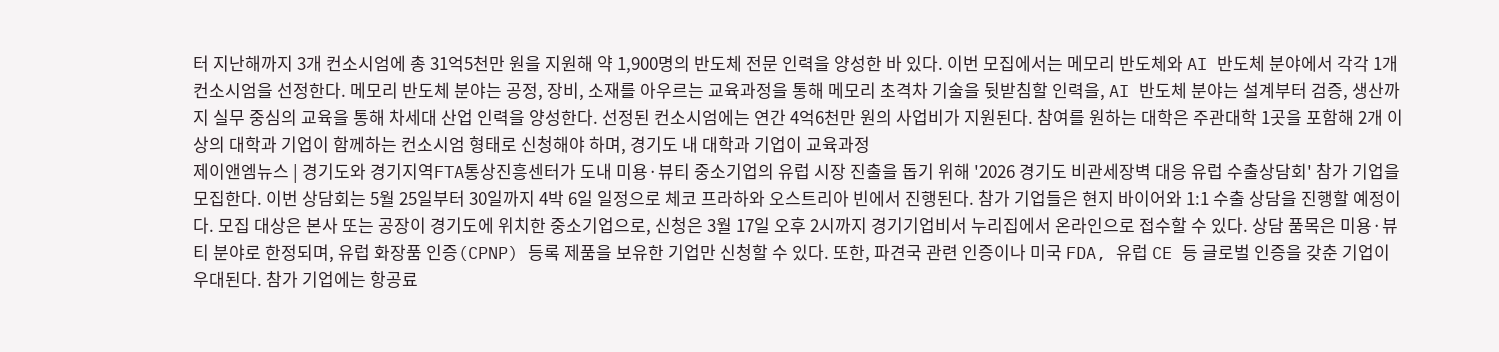터 지난해까지 3개 컨소시엄에 총 31억5천만 원을 지원해 약 1,900명의 반도체 전문 인력을 양성한 바 있다. 이번 모집에서는 메모리 반도체와 AI 반도체 분야에서 각각 1개 컨소시엄을 선정한다. 메모리 반도체 분야는 공정, 장비, 소재를 아우르는 교육과정을 통해 메모리 초격차 기술을 뒷받침할 인력을, AI 반도체 분야는 설계부터 검증, 생산까지 실무 중심의 교육을 통해 차세대 산업 인력을 양성한다. 선정된 컨소시엄에는 연간 4억6천만 원의 사업비가 지원된다. 참여를 원하는 대학은 주관대학 1곳을 포함해 2개 이상의 대학과 기업이 함께하는 컨소시엄 형태로 신청해야 하며, 경기도 내 대학과 기업이 교육과정
제이앤엠뉴스 | 경기도와 경기지역FTA통상진흥센터가 도내 미용·뷰티 중소기업의 유럽 시장 진출을 돕기 위해 '2026 경기도 비관세장벽 대응 유럽 수출상담회' 참가 기업을 모집한다. 이번 상담회는 5월 25일부터 30일까지 4박 6일 일정으로 체코 프라하와 오스트리아 빈에서 진행된다. 참가 기업들은 현지 바이어와 1:1 수출 상담을 진행할 예정이다. 모집 대상은 본사 또는 공장이 경기도에 위치한 중소기업으로, 신청은 3월 17일 오후 2시까지 경기기업비서 누리집에서 온라인으로 접수할 수 있다. 상담 품목은 미용·뷰티 분야로 한정되며, 유럽 화장품 인증(CPNP) 등록 제품을 보유한 기업만 신청할 수 있다. 또한, 파견국 관련 인증이나 미국 FDA, 유럽 CE 등 글로벌 인증을 갖춘 기업이 우대된다. 참가 기업에는 항공료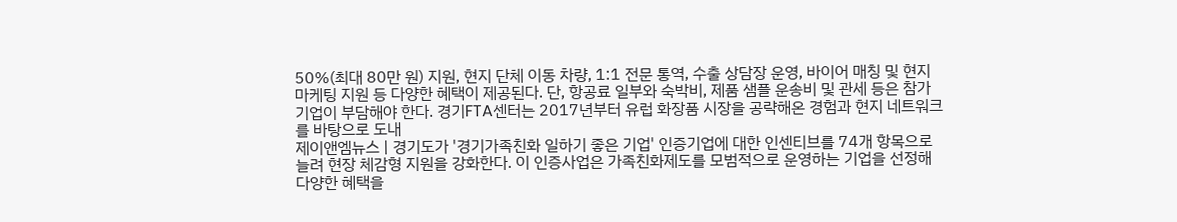50%(최대 80만 원) 지원, 현지 단체 이동 차량, 1:1 전문 통역, 수출 상담장 운영, 바이어 매칭 및 현지 마케팅 지원 등 다양한 혜택이 제공된다. 단, 항공료 일부와 숙박비, 제품 샘플 운송비 및 관세 등은 참가 기업이 부담해야 한다. 경기FTA센터는 2017년부터 유럽 화장품 시장을 공략해온 경험과 현지 네트워크를 바탕으로 도내
제이앤엠뉴스 | 경기도가 '경기가족친화 일하기 좋은 기업' 인증기업에 대한 인센티브를 74개 항목으로 늘려 현장 체감형 지원을 강화한다. 이 인증사업은 가족친화제도를 모범적으로 운영하는 기업을 선정해 다양한 혜택을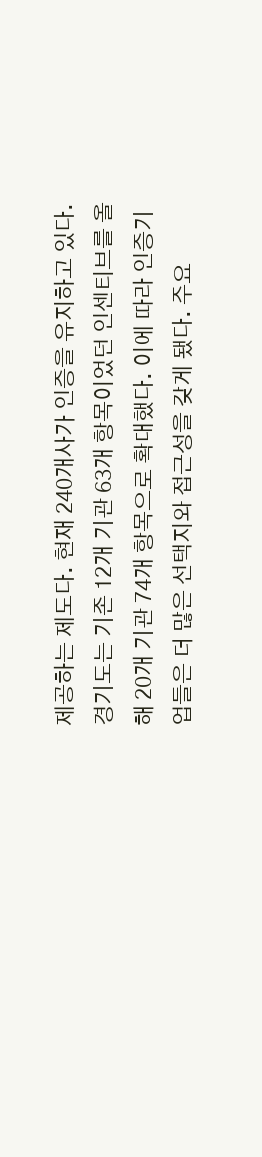제공하는 제도다. 현재 240개사가 인증을 유지하고 있다. 경기도는 기존 12개 기관 63개 항목이었던 인센티브를 올해 20개 기관 74개 항목으로 확대했다. 이에 따라 인증기업들은 더 많은 선택지와 접근성을 갖게 됐다. 주요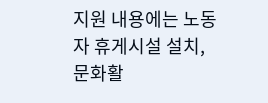지원 내용에는 노동자 휴게시설 설치, 문화활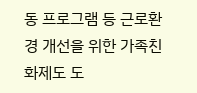동 프로그램 등 근로환경 개선을 위한 가족친화제도 도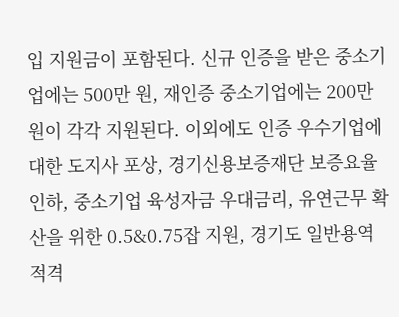입 지원금이 포함된다. 신규 인증을 받은 중소기업에는 500만 원, 재인증 중소기업에는 200만 원이 각각 지원된다. 이외에도 인증 우수기업에 대한 도지사 포상, 경기신용보증재단 보증요율 인하, 중소기업 육성자금 우대금리, 유연근무 확산을 위한 0.5&0.75잡 지원, 경기도 일반용역 적격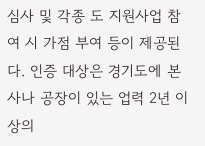심사 및 각종 도 지원사업 참여 시 가점 부여 등이 제공된다. 인증 대상은 경기도에 본사나 공장이 있는 업력 2년 이상의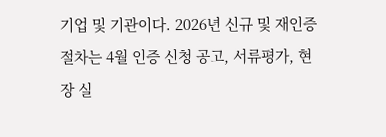기업 및 기관이다. 2026년 신규 및 재인증 절차는 4월 인증 신청 공고, 서류평가, 현장 실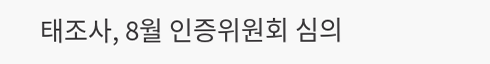태조사, 8월 인증위원회 심의